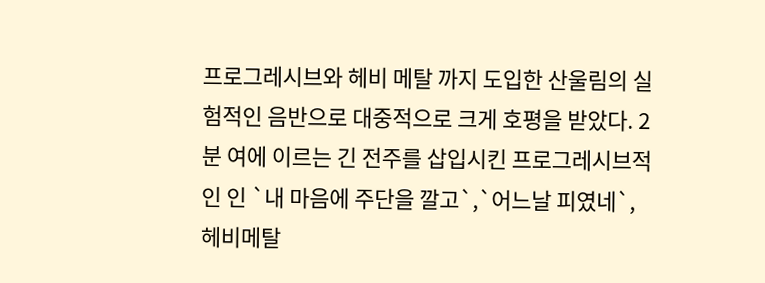프로그레시브와 헤비 메탈 까지 도입한 산울림의 실험적인 음반으로 대중적으로 크게 호평을 받았다. 2분 여에 이르는 긴 전주를 삽입시킨 프로그레시브적인 인 `내 마음에 주단을 깔고`,`어느날 피였네`, 헤비메탈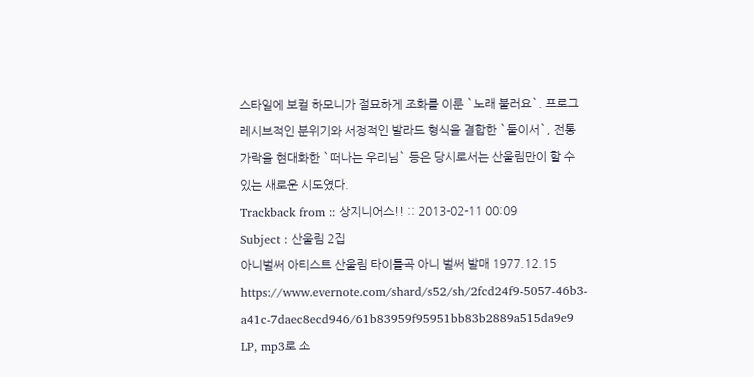스타일에 보컬 하모니가 절묘하게 조화를 이룬 `노래 불러요`. 프로그레시브적인 분위기와 서정적인 발라드 형식을 결합한 `둘이서`, 전통 가락을 현대화한 `떠나는 우리님` 등은 당시로서는 산울림만이 할 수 있는 새로운 시도였다.
Trackback from :: 상지니어스!! :: 2013-02-11 00:09
Subject : 산울림 2집
아니벌써 아티스트 산울림 타이틀곡 아니 벌써 발매 1977.12.15 https://www.evernote.com/shard/s52/sh/2fcd24f9-5057-46b3-a41c-7daec8ecd946/61b83959f95951bb83b2889a515da9e9 LP, mp3로 소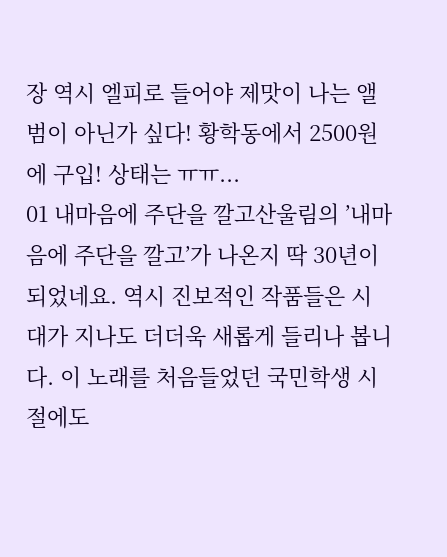장 역시 엘피로 들어야 제맛이 나는 앨범이 아닌가 싶다! 황학동에서 2500원에 구입! 상태는 ㅠㅠ...
01 내마음에 주단을 깔고산울림의 ’내마음에 주단을 깔고’가 나온지 딱 30년이 되었네요. 역시 진보적인 작품들은 시대가 지나도 더더욱 새롭게 들리나 봅니다. 이 노래를 처음들었던 국민학생 시절에도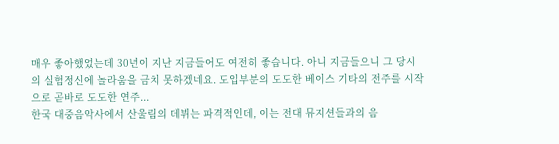매우 좋아했었는데 30년이 지난 지금들어도 여전히 좋습니다. 아니 지금들으니 그 당시의 실험정신에 놀라움을 금치 못하겠네요. 도입부분의 도도한 베이스 기타의 전주를 시작으로 곧바로 도도한 연주...
한국 대중음악사에서 산울림의 데뷔는 파격적인데, 이는 전대 뮤지션들과의 음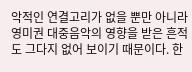악적인 연결고리가 없을 뿐만 아니라 영미권 대중음악의 영향을 받은 흔적도 그다지 없어 보이기 때문이다. 한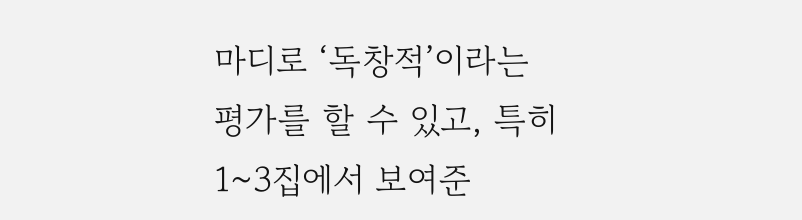마디로 ‘독창적’이라는 평가를 할 수 있고, 특히 1~3집에서 보여준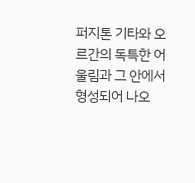퍼지톤 기타와 오르간의 독특한 어울림과 그 안에서 형성되어 나오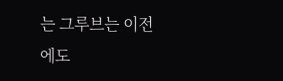는 그루브는 이전에도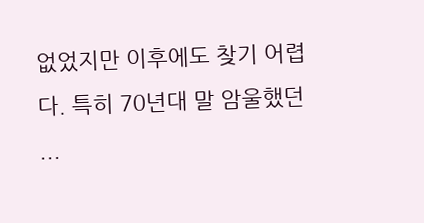없었지만 이후에도 찾기 어렵다. 특히 70년대 말 암울했던 ...